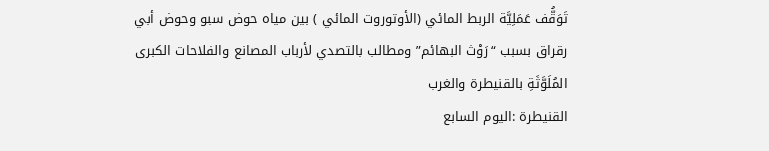تَوَقُّف عَمَلِيَّة الربط المائي (الأوتوروت المائي ) بين مياه حوض سبو وحوض أبي رقراق بسبب “رَوْث البهائم” ومطالب بالتصدي لأرباب المصانع والفلاحات الكبرى المُلَوَّثَةِ بالقنيطرة والغرب
القنيطرة :اليوم السابع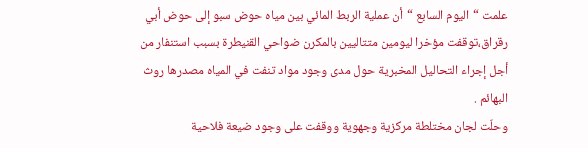علمت “اليوم السابع “أن عملية الربط المائي بين مياه حوض سبو إلى حوض أبي رقراق،توقفت مؤخرا ليومين متتاليين بالمكرن ضواحي القنيطرة بسبب استنفار من أجل إجراء التحاليل المخبرية حول مدى وجود مواد تنفت في المياه مصدرها روث البهائم .
وحلّت لجان مختلطة مركزية وجهوية ووقفت على وجود ضيعة فلاحية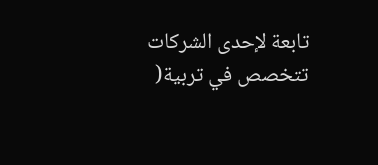تابعة لإحدى الشركات تتخصص في تربية(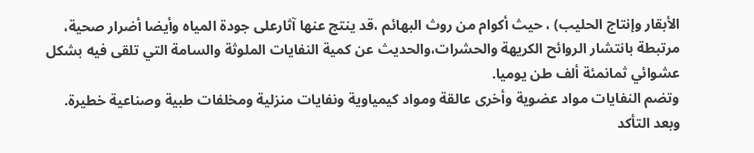الأبقار وإنتاج الحليب) ، حيث أكوام من روث البهائم ،قد ينتج عنها آثارعلى جودة المياه وأيضا أضرار صحية، مرتبطة بانتشار الروائح الكريهة والحشرات،والحديث عن كمية النفايات الملوثة والسامة التي تلقى فيه بشكل عشوائي ثمانمئة ألف طن يوميا.
وتضم النفايات مواد عضوية وأخرى عالقة ومواد كيمياوية ونفايات منزلية ومخلفات طبية وصناعية خطيرة.
وبعد التأكد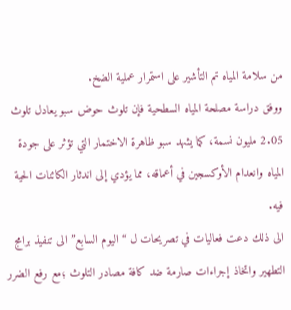من سلامة المياه تم التأشير على استمرار عملية الضخ.
ووفق دراسة مصلحة المياه السطحية فإن تلوث حوض سبو يعادل تلوث 2.05 مليون نسمة، كما يشهد سبو ظاهرة الاختمار التي تؤثر على جودة المياه وانعدام الأوكسجين في أعماقه، مما يؤدي إلى اندثار الكائنات الحية فيه.
الى ذلك دعت فعاليات في تصريحات ل “اليوم السابع” الى تنفيذ برامج التطهير واتخاذ إجراءات صارمة ضد كافة مصادر التلوث ؛مع رفع الضرر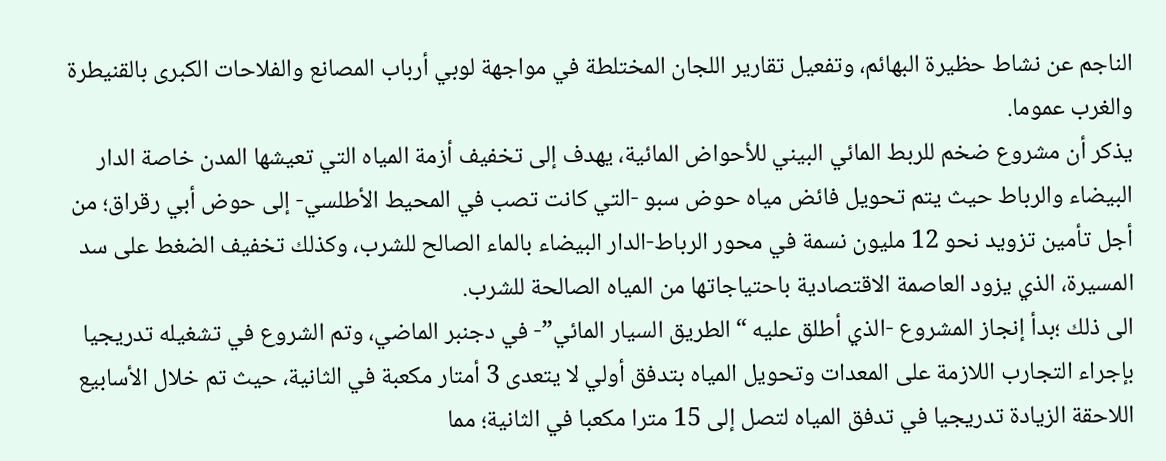الناجم عن نشاط حظيرة البهائم، وتفعيل تقارير اللجان المختلطة في مواجهة لوبي أرباب المصانع والفلاحات الكبرى بالقنيطرة والغرب عموما.
يذكر أن مشروع ضخم للربط المائي البيني للأحواض المائية، يهدف إلى تخفيف أزمة المياه التي تعيشها المدن خاصة الدار البيضاء والرباط حيث يتم تحويل فائض مياه حوض سبو -التي كانت تصب في المحيط الأطلسي- إلى حوض أبي رقراق؛ من أجل تأمين تزويد نحو 12 مليون نسمة في محور الرباط-الدار البيضاء بالماء الصالح للشرب، وكذلك تخفيف الضغط على سد المسيرة، الذي يزود العاصمة الاقتصادية باحتياجاتها من المياه الصالحة للشرب.
الى ذلك ؛بدأ إنجاز المشروع -الذي أطلق عليه “الطريق السيار المائي”- في دجنبر الماضي، وتم الشروع في تشغيله تدريجيا بإجراء التجارب اللازمة على المعدات وتحويل المياه بتدفق أولي لا يتعدى 3 أمتار مكعبة في الثانية، حيث تم خلال الأسابيع اللاحقة الزيادة تدريجيا في تدفق المياه لتصل إلى 15 مترا مكعبا في الثانية؛ مما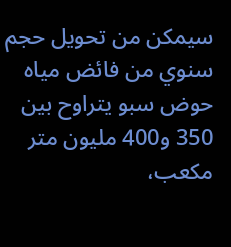سيمكن من تحويل حجم سنوي من فائض مياه حوض سبو يتراوح بين 350 و400 مليون متر مكعب،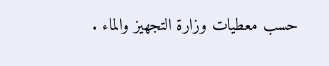حسب معطيات وزارة التجهيز والماء .